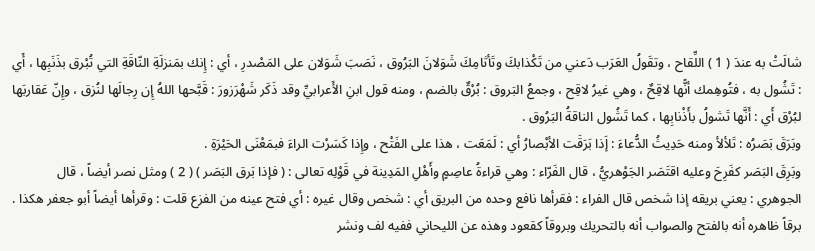شالَتْ به عندَ ( 1 ) اللِّقاح ، وتقَولُ العَرَب دَعني من تَكْذابكَ وتَأثامِكَ شَوَلانَ البَرُوق ، نَصَبَ شَوَلان على المَصْدرِ ، أي : إِنك بمَنزلَةِ النّاقَةِ التي تُبْرق بذَنَبِها ، أَي : تَشُول به ، فتُوهِمك أنًّها لاقِحٌ ، وهي غيرُ لاقِح ، وجمعُ البَروق : بُرْقٌ بالضم ، ومنه قول ابنِ الأَعرابيِّ وقد ذَكَر شَهْرَزورَ : قَبَّحها اللهُ إِن رِجالَها لنُزق ، وإِنّ عَقاربَها لبُرْق أَي : أَنَّها تَشولُ بأَذْنابِها ، كما تَشُول الناقةُ البَرُوق .
وبَرَقَ بَصَرُه : تَلألأ ومنه حَدِيثُ الدُّعاءَ : إَذا بَرَقَت الأبْصارُ أي : لَمَعَت ، هذا على الفَتْح ، وإِذا كَسَرْت الراءَ فبمَعْنَى الحَيْرَةِ .
وبَرِقَ البَصَر كفَرِحَ وعليه اقتَصَر الجَوْهريُّ ، قال الفَرّاء : وهي قراءةُ عاصِمٍ وأَهْلِ المَدِينة في قَوْلِه تعالى : ( فإذا بَرق البَصَر ) ( 2 ) ومثل نصر أيضاً ، قال الجوهري : يعني بريقه إذا شخص قال الفراء : فقرأها نافع وحده من البريق أي : شخص وقال غيره : أي فتح عينه من الفزع قلت : وقرأها أيضاً أبو جعفر هكذا .
برقاً ظاهره أنه بالفتح والصواب أنه بالتحريك وبروقاً كقعود وهذه عن الليحاني ففيه لف ونشر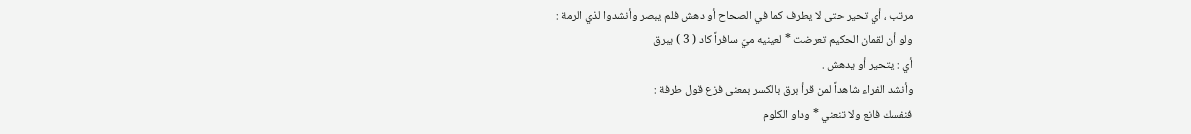مرتب ، أي تحير حتى لا يطرف كما في الصحاح أو دهش فلم يبصر وأنشدوا لذي الرمة :
ولو أن لقمان الحكيم تعرضت * لعينيه ميّ سافراً كاد ( 3 ) يبرق
أي : يتحير أو يدهش .
وأنشد الفراء شاهداً لمن قرأ برق بالكسر بمعنى فزع قول طرفة :
فنفسك فانع ولا تنعني * وداو الكلوم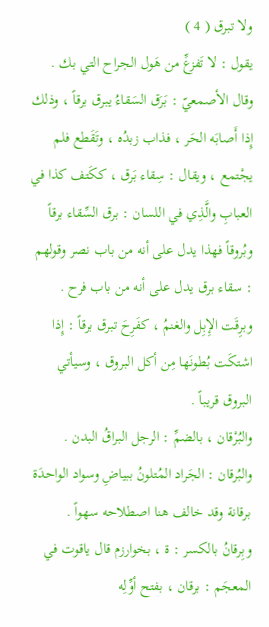ولا تبرق ( 4 )
يقول : لا تَفزعِّ من هَول الجراح التي بك .
وقال الأصمعيّ : بَرَق السَقاءُ يبرق برقاً ، وذلك إِذا أَصابَه الحَر ، فذاب زبدُه ، وتَقَطع فلم يجْتمع ، ويقال : سِقاء بَرق ، ككَتف كذا في العبابِ والَّذِي في اللسان : برق السِّقاء برقاً وبُروقاً فهذا يدل على أنه من باب نصر وقولهم : سقاء برق يدل على أنه من باب فرح .
وبرِقَت الإِبِل والغنمُ ، كفَرِحَ تبرق برقاً : إِذا اشتكَت بُطونَها مِن أكل البروق ، وسيأتي البروق قريباً .
والبُرْقان ، بالضمِّ : الرجل البراقُ البدن .
والبُرقان : الجَراد المُتلونُ ببياضِ وسواد الواحدَة برقانة وقد خالف هنا اصطلاحه سهواً .
وبِرقانُ بالكسر : ة ، بخوارزم قال ياقوت في المعجَم : برقان ، بفتح أوِّلِه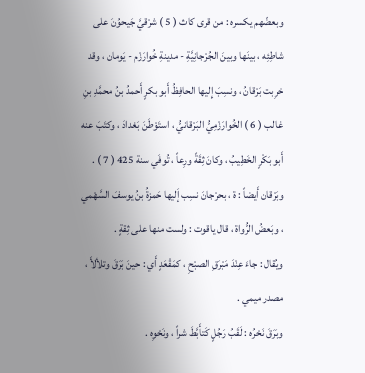وبعضّهم يكسره : من قرى كاث ( 5 ) شرْقيَّ جَيحوُنَ على شاطِئِه ، بينَها وبينَ الجُرْجانِيَّةِ - مدينةِ خُوارَزْم - يَومان ، وقد خرِبت بَرْقانُ ، ونسِبَ إِليها الحافِظُ أَبو بكرٍ أَحمدُ بنُ محمَّدِ بنِ غالب ( 6 ) الخُوارَزْمِيُّ البَرْقانيُّ ، استَوْطَنَ بَغدادَ ، وكتَبَ عنه أَبو بَكْرٍ الخَطِيبُ ، وكانَ ثِقَةً ورِعاً ، تُوفَي سنة 425 ( 7 ) .
وبَرْقان أَيضاً : ة ، بحرْجانَ نسِب إَليها حَمزةُ بنُ يوسفَ السَّهْمي ، وبَعضُ الرُّواة ، قال ياقوت : ولست منها على ثِقةٍ .
ويُقال : جاءَ عِنْدَ مَبْرَقِ الصبْحِ ، كمَقْعَدٍ أَي : حينَ بَرَقَ وتلألأَ ، مصدر ميمي .
وبَرَقَ نَحْرُه : لَقَبُ رَجُلٍ كَتأَبَّطَ شراً ، ونَحْوِه .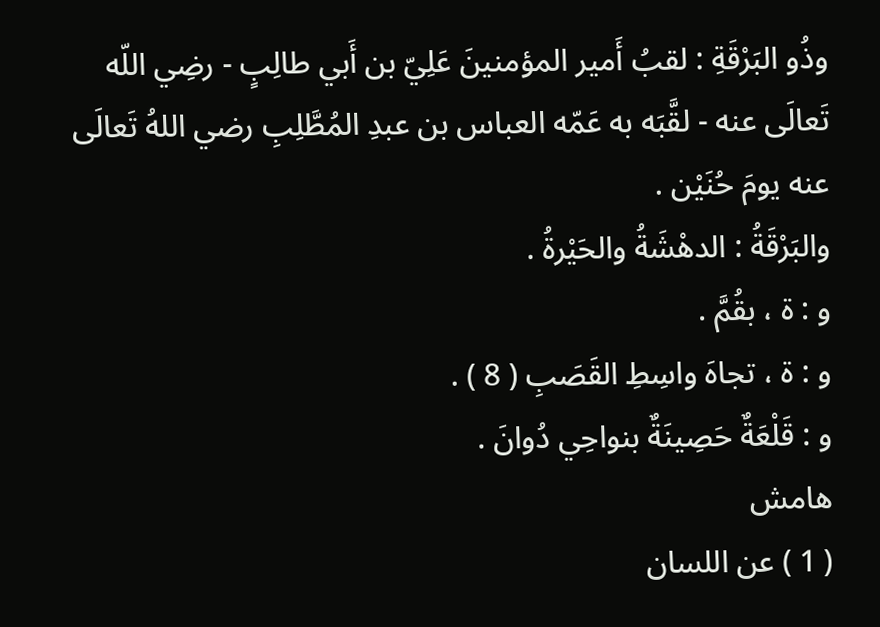وذُو البَرْقَةِ : لقبُ أَمير المؤمنينَ عَلِيّ بن أَبي طالِبٍ - رضِي اللّه تَعالَى عنه - لقَّبَه به عَمّه العباس بن عبدِ المُطَّلِبِ رضي اللهُ تَعالَى عنه يومَ حُنَيْن .
والبَرْقَةُ : الدهْشَةُ والحَيْرةُ .
و : ة ، بقُمَّ .
و : ة ، تجاهَ واسِطِ القَصَبِ ( 8 ) .
و : قَلْعَةٌ حَصِينَةٌ بنواحِي دُوانَ .
هامش
( 1 ) عن اللسان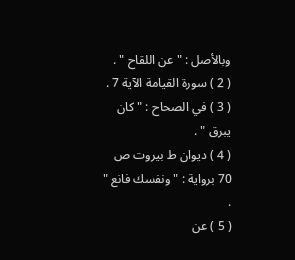وبالأصل : " عن اللقاح " .
( 2 ) سورة القيامة الآية 7 .
( 3 ) في الصحاح : " كان يبرق " .
( 4 ) ديوان ط بيروت ص 70 برواية : " ونفسك فانع " .
( 5 ) عن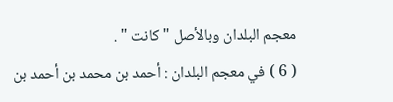معجم البلدان وبالأصل " كانت " .
( 6 ) في معجم البلدان : أحمد بن محمد بن أحمد بن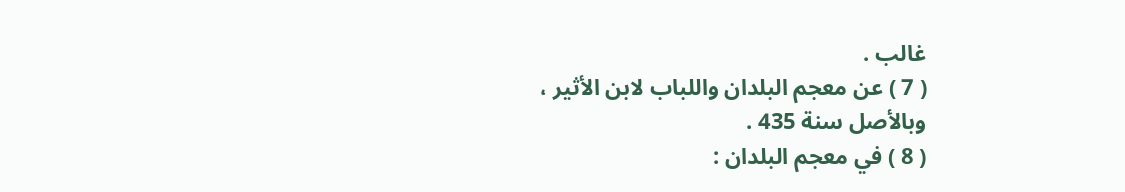غالب .
( 7 ) عن معجم البلدان واللباب لابن الأثير ، وبالأصل سنة 435 .
( 8 ) في معجم البلدان :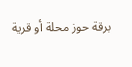برقة حوز محلة أو قرية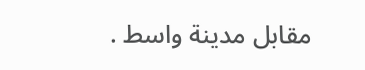مقابل مدينة واسط .